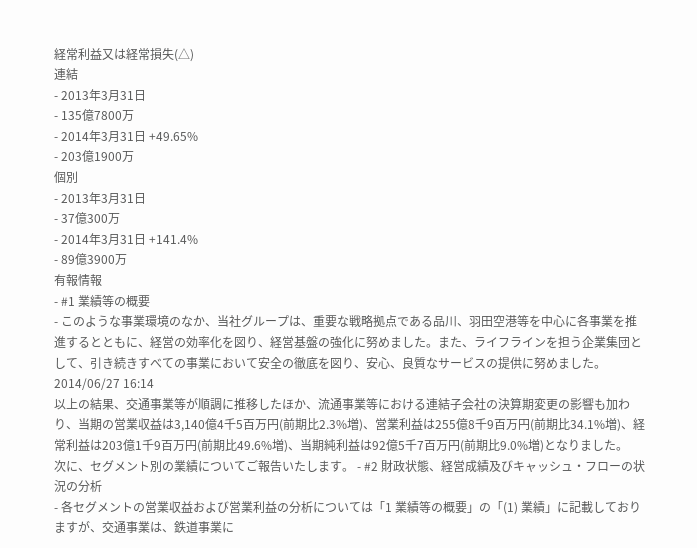経常利益又は経常損失(△)
連結
- 2013年3月31日
- 135億7800万
- 2014年3月31日 +49.65%
- 203億1900万
個別
- 2013年3月31日
- 37億300万
- 2014年3月31日 +141.4%
- 89億3900万
有報情報
- #1 業績等の概要
- このような事業環境のなか、当社グループは、重要な戦略拠点である品川、羽田空港等を中心に各事業を推進するとともに、経営の効率化を図り、経営基盤の強化に努めました。また、ライフラインを担う企業集団として、引き続きすべての事業において安全の徹底を図り、安心、良質なサービスの提供に努めました。2014/06/27 16:14
以上の結果、交通事業等が順調に推移したほか、流通事業等における連結子会社の決算期変更の影響も加わり、当期の営業収益は3,140億4千5百万円(前期比2.3%増)、営業利益は255億8千9百万円(前期比34.1%増)、経常利益は203億1千9百万円(前期比49.6%増)、当期純利益は92億5千7百万円(前期比9.0%増)となりました。
次に、セグメント別の業績についてご報告いたします。 - #2 財政状態、経営成績及びキャッシュ・フローの状況の分析
- 各セグメントの営業収益および営業利益の分析については「1 業績等の概要」の「(1) 業績」に記載しておりますが、交通事業は、鉄道事業に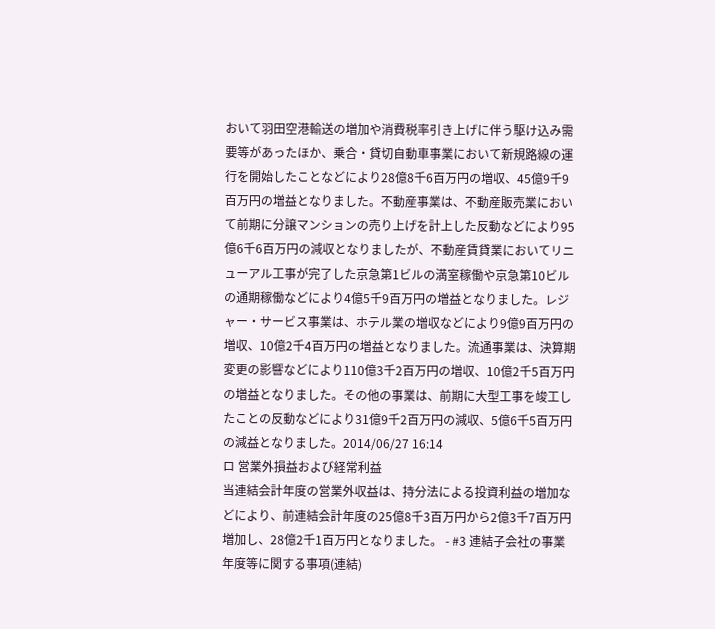おいて羽田空港輸送の増加や消費税率引き上げに伴う駆け込み需要等があったほか、乗合・貸切自動車事業において新規路線の運行を開始したことなどにより28億8千6百万円の増収、45億9千9百万円の増益となりました。不動産事業は、不動産販売業において前期に分譲マンションの売り上げを計上した反動などにより95億6千6百万円の減収となりましたが、不動産賃貸業においてリニューアル工事が完了した京急第1ビルの満室稼働や京急第10ビルの通期稼働などにより4億5千9百万円の増益となりました。レジャー・サービス事業は、ホテル業の増収などにより9億9百万円の増収、10億2千4百万円の増益となりました。流通事業は、決算期変更の影響などにより110億3千2百万円の増収、10億2千5百万円の増益となりました。その他の事業は、前期に大型工事を竣工したことの反動などにより31億9千2百万円の減収、5億6千5百万円の減益となりました。2014/06/27 16:14
ロ 営業外損益および経常利益
当連結会計年度の営業外収益は、持分法による投資利益の増加などにより、前連結会計年度の25億8千3百万円から2億3千7百万円増加し、28億2千1百万円となりました。 - #3 連結子会社の事業年度等に関する事項(連結)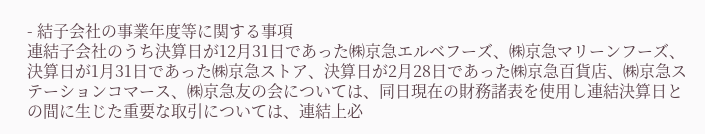- 結子会社の事業年度等に関する事項
連結子会社のうち決算日が12月31日であった㈱京急エルベフーズ、㈱京急マリーンフーズ、決算日が1月31日であった㈱京急ストア、決算日が2月28日であった㈱京急百貨店、㈱京急ステーションコマース、㈱京急友の会については、同日現在の財務諸表を使用し連結決算日との間に生じた重要な取引については、連結上必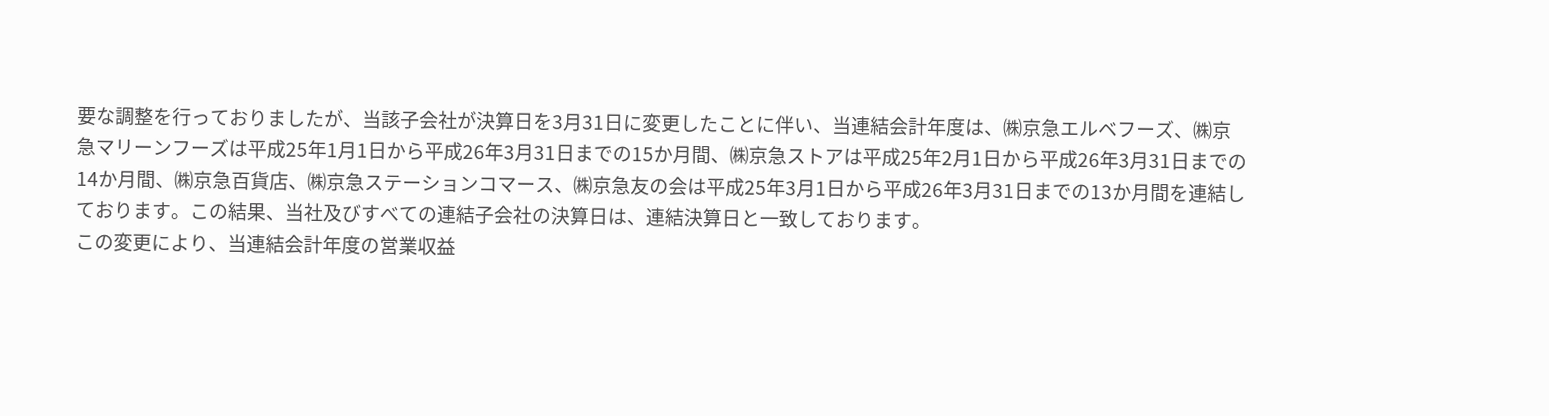要な調整を行っておりましたが、当該子会社が決算日を3月31日に変更したことに伴い、当連結会計年度は、㈱京急エルベフーズ、㈱京急マリーンフーズは平成25年1月1日から平成26年3月31日までの15か月間、㈱京急ストアは平成25年2月1日から平成26年3月31日までの14か月間、㈱京急百貨店、㈱京急ステーションコマース、㈱京急友の会は平成25年3月1日から平成26年3月31日までの13か月間を連結しております。この結果、当社及びすべての連結子会社の決算日は、連結決算日と一致しております。
この変更により、当連結会計年度の営業収益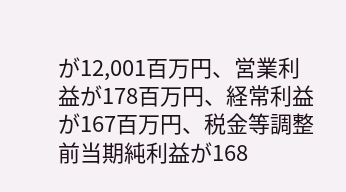が12,001百万円、営業利益が178百万円、経常利益が167百万円、税金等調整前当期純利益が168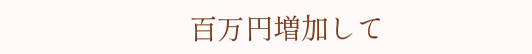百万円増加して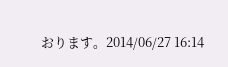おります。2014/06/27 16:14